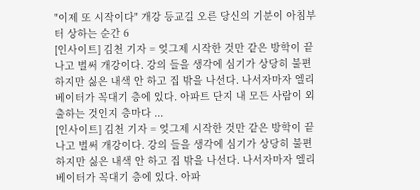"이제 또 시작이다" 개강 등교길 오른 당신의 기분이 아침부터 상하는 순간 6
[인사이트] 김천 기자 = 엊그제 시작한 것만 같은 방학이 끝나고 벌써 개강이다. 강의 들을 생각에 심기가 상당히 불편하지만 싫은 내색 안 하고 집 밖을 나선다. 나서자마자 엘리베이터가 꼭대기 층에 있다. 아파트 단지 내 모든 사람이 외출하는 것인지 층마다 ...
[인사이트] 김천 기자 = 엊그제 시작한 것만 같은 방학이 끝나고 벌써 개강이다. 강의 들을 생각에 심기가 상당히 불편하지만 싫은 내색 안 하고 집 밖을 나선다. 나서자마자 엘리베이터가 꼭대기 층에 있다. 아파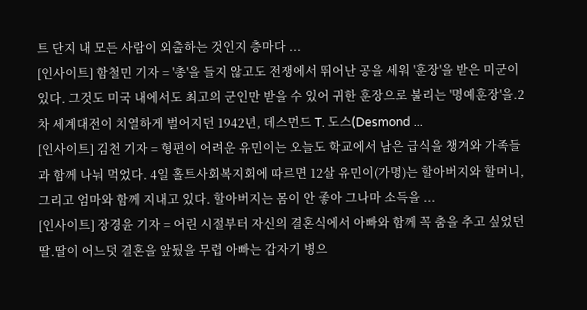트 단지 내 모든 사람이 외출하는 것인지 층마다 ...
[인사이트] 함철민 기자 = '총'을 들지 않고도 전쟁에서 뛰어난 공을 세워 '훈장'을 받은 미군이 있다. 그것도 미국 내에서도 최고의 군인만 받을 수 있어 귀한 훈장으로 불리는 '명예훈장'을.2차 세계대전이 치열하게 벌어지던 1942년, 데스먼드 T. 도스(Desmond ...
[인사이트] 김천 기자 = 형편이 어려운 유민이는 오늘도 학교에서 남은 급식을 챙겨와 가족들과 함께 나눠 먹었다. 4일 홀트사회복지회에 따르면 12살 유민이(가명)는 할아버지와 할머니, 그리고 엄마와 함께 지내고 있다. 할아버지는 몸이 안 좋아 그나마 소득을 ...
[인사이트] 장경윤 기자 = 어린 시절부터 자신의 결혼식에서 아빠와 함께 꼭 춤을 추고 싶었던 딸.딸이 어느덧 결혼을 앞뒀을 무렵 아빠는 갑자기 병으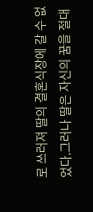로 쓰러져 딸의 결혼식장에 갈 수 없었다.그러나 딸은 자신의 꿈을 절대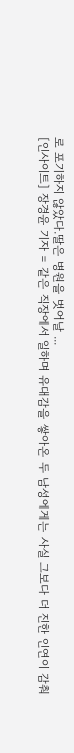로 포기하지 않았다.딸은 병원을 벗어날 ...
[인사이트] 장경윤 기자 = 같은 직장에서 일하며 유대감을 쌓아온 두 남성에게는 사실 그보다 더 진한 인연이 감춰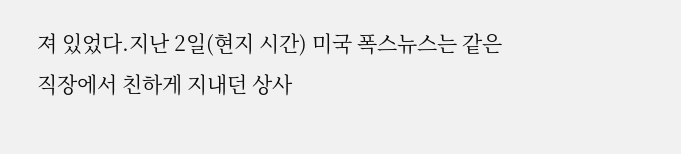져 있었다.지난 2일(현지 시간) 미국 폭스뉴스는 같은 직장에서 친하게 지내던 상사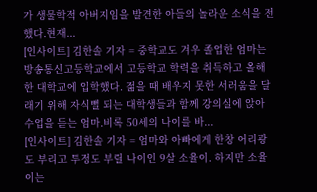가 생물학적 아버지임을 발견한 아들의 놀라운 소식을 전했다.현재...
[인사이트] 김한솔 기자 = 중학교도 겨우 졸업한 엄마는 방송통신고등학교에서 고등학교 학력을 취득하고 올해 한 대학교에 입학했다. 젊을 때 배우지 못한 서러움을 달래기 위해 자식뻘 되는 대학생들과 함께 강의실에 앉아 수업을 듣는 엄마.비록 50세의 나이를 바...
[인사이트] 김한솔 기자 = 엄마와 아빠에게 한창 어리광도 부리고 투정도 부릴 나이인 9살 소율이. 하지만 소율이는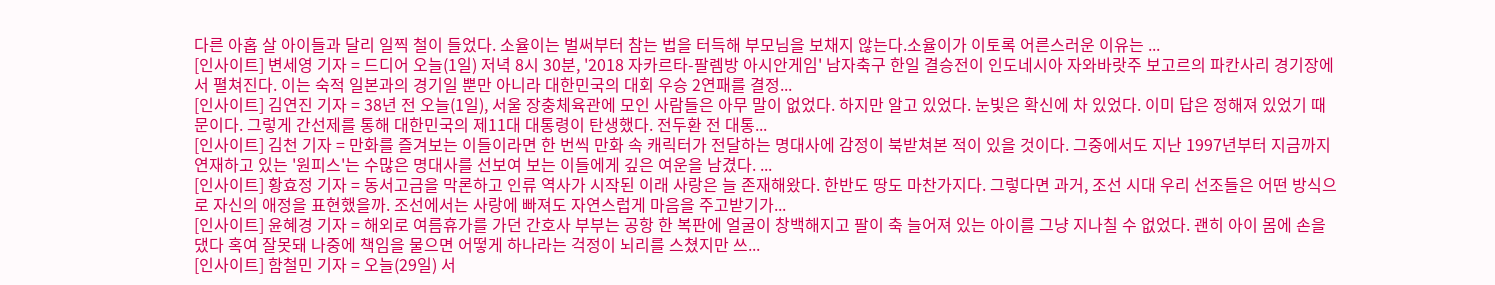다른 아홉 살 아이들과 달리 일찍 철이 들었다. 소율이는 벌써부터 참는 법을 터득해 부모님을 보채지 않는다.소율이가 이토록 어른스러운 이유는 ...
[인사이트] 변세영 기자 = 드디어 오늘(1일) 저녁 8시 30분, '2018 자카르타-팔렘방 아시안게임' 남자축구 한일 결승전이 인도네시아 자와바랏주 보고르의 파칸사리 경기장에서 펼쳐진다. 이는 숙적 일본과의 경기일 뿐만 아니라 대한민국의 대회 우승 2연패를 결정...
[인사이트] 김연진 기자 = 38년 전 오늘(1일), 서울 장충체육관에 모인 사람들은 아무 말이 없었다. 하지만 알고 있었다. 눈빛은 확신에 차 있었다. 이미 답은 정해져 있었기 때문이다. 그렇게 간선제를 통해 대한민국의 제11대 대통령이 탄생했다. 전두환 전 대통...
[인사이트] 김천 기자 = 만화를 즐겨보는 이들이라면 한 번씩 만화 속 캐릭터가 전달하는 명대사에 감정이 북받쳐본 적이 있을 것이다. 그중에서도 지난 1997년부터 지금까지 연재하고 있는 '원피스'는 수많은 명대사를 선보여 보는 이들에게 깊은 여운을 남겼다. ...
[인사이트] 황효정 기자 = 동서고금을 막론하고 인류 역사가 시작된 이래 사랑은 늘 존재해왔다. 한반도 땅도 마찬가지다. 그렇다면 과거, 조선 시대 우리 선조들은 어떤 방식으로 자신의 애정을 표현했을까. 조선에서는 사랑에 빠져도 자연스럽게 마음을 주고받기가...
[인사이트] 윤혜경 기자 = 해외로 여름휴가를 가던 간호사 부부는 공항 한 복판에 얼굴이 창백해지고 팔이 축 늘어져 있는 아이를 그냥 지나칠 수 없었다. 괜히 아이 몸에 손을 댔다 혹여 잘못돼 나중에 책임을 물으면 어떻게 하나라는 걱정이 뇌리를 스쳤지만 쓰...
[인사이트] 함철민 기자 = 오늘(29일) 서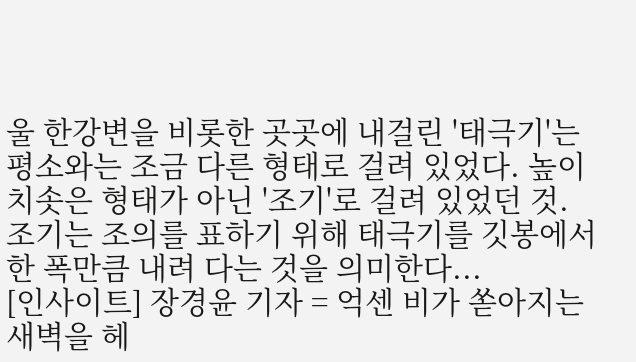울 한강변을 비롯한 곳곳에 내걸린 '태극기'는 평소와는 조금 다른 형태로 걸려 있었다. 높이 치솟은 형태가 아닌 '조기'로 걸려 있었던 것. 조기는 조의를 표하기 위해 태극기를 깃봉에서 한 폭만큼 내려 다는 것을 의미한다...
[인사이트] 장경윤 기자 = 억센 비가 쏟아지는 새벽을 헤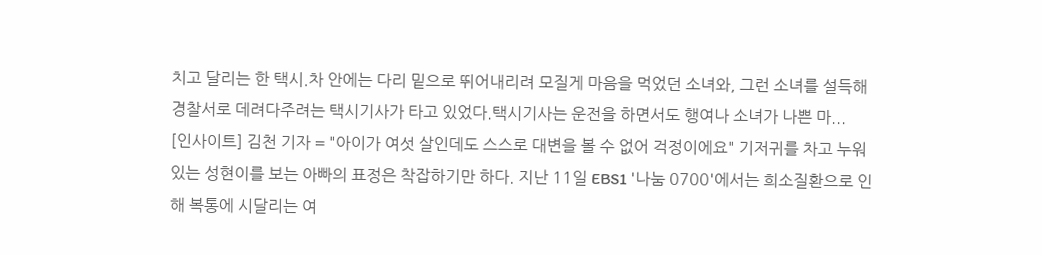치고 달리는 한 택시.차 안에는 다리 밑으로 뛰어내리려 모질게 마음을 먹었던 소녀와, 그런 소녀를 설득해 경찰서로 데려다주려는 택시기사가 타고 있었다.택시기사는 운전을 하면서도 행여나 소녀가 나쁜 마...
[인사이트] 김천 기자 = "아이가 여섯 살인데도 스스로 대변을 볼 수 없어 걱정이에요" 기저귀를 차고 누워있는 성현이를 보는 아빠의 표정은 착잡하기만 하다. 지난 11일 EBS1 '나눔 0700'에서는 희소질환으로 인해 복통에 시달리는 여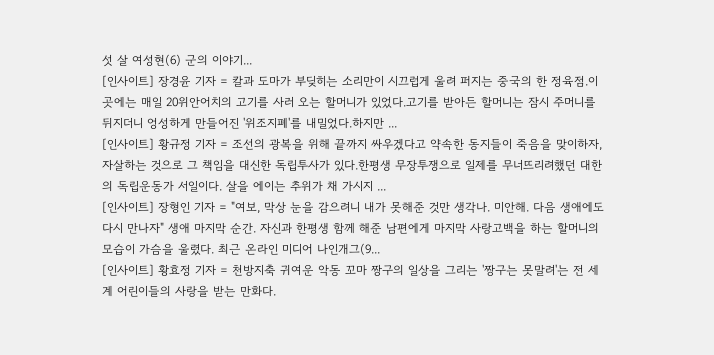섯 살 여성현(6) 군의 이야기...
[인사이트] 장경윤 기자 = 칼과 도마가 부딪히는 소리만이 시끄럽게 울려 퍼지는 중국의 한 정육점.이곳에는 매일 20위안어치의 고기를 사러 오는 할머니가 있었다.고기를 받아든 할머니는 잠시 주머니를 뒤지더니 엉성하게 만들어진 '위조지폐'를 내밀었다.하지만 ...
[인사이트] 황규정 기자 = 조선의 광복을 위해 끝까지 싸우겠다고 약속한 동지들이 죽음을 맞이하자, 자살하는 것으로 그 책임을 대신한 독립투사가 있다.한평생 무장투쟁으로 일제를 무너뜨리려했던 대한의 독립운동가 서일이다. 살을 에이는 추위가 채 가시지 ...
[인사이트] 장형인 기자 = "여보, 막상 눈을 감으려니 내가 못해준 것만 생각나. 미안해. 다음 생애에도 다시 만나자" 생애 마지막 순간. 자신과 한평생 함께 해준 남편에게 마지막 사랑고백을 하는 할머니의 모습이 가슴을 울렸다. 최근 온라인 미디어 나인개그(9...
[인사이트] 황효정 기자 = 천방지축 귀여운 악동 꼬마 짱구의 일상을 그리는 '짱구는 못말려'는 전 세계 어린이들의 사랑을 받는 만화다.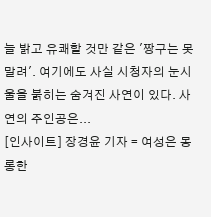늘 밝고 유쾌할 것만 같은 '짱구는 못말려'. 여기에도 사실 시청자의 눈시울을 붉히는 숨겨진 사연이 있다. 사연의 주인공은...
[인사이트] 장경윤 기자 = 여성은 몽롱한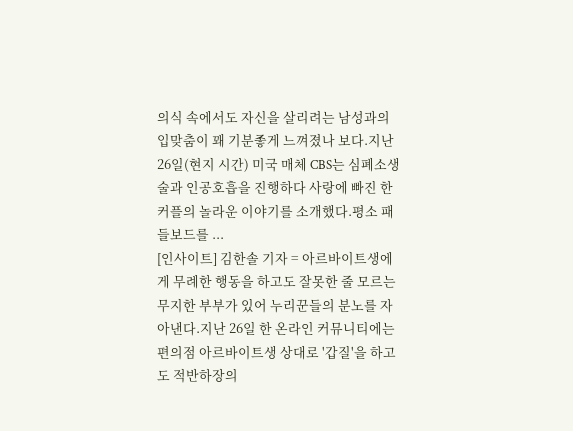의식 속에서도 자신을 살리려는 남성과의 입맞춤이 꽤 기분좋게 느껴졌나 보다.지난 26일(현지 시간) 미국 매체 CBS는 심폐소생술과 인공호흡을 진행하다 사랑에 빠진 한 커플의 놀라운 이야기를 소개했다.평소 패들보드를 ...
[인사이트] 김한솔 기자 = 아르바이트생에게 무례한 행동을 하고도 잘못한 줄 모르는 무지한 부부가 있어 누리꾼들의 분노를 자아낸다.지난 26일 한 온라인 커뮤니티에는 편의점 아르바이트생 상대로 '갑질'을 하고도 적반하장의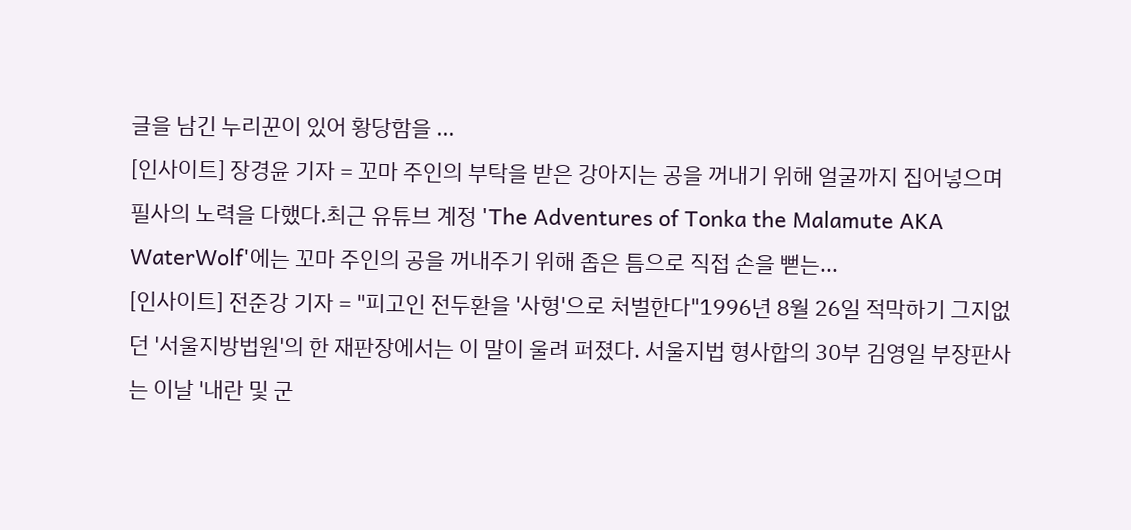글을 남긴 누리꾼이 있어 황당함을 ...
[인사이트] 장경윤 기자 = 꼬마 주인의 부탁을 받은 강아지는 공을 꺼내기 위해 얼굴까지 집어넣으며 필사의 노력을 다했다.최근 유튜브 계정 'The Adventures of Tonka the Malamute AKA WaterWolf'에는 꼬마 주인의 공을 꺼내주기 위해 좁은 틈으로 직접 손을 뻗는...
[인사이트] 전준강 기자 = "피고인 전두환을 '사형'으로 처벌한다"1996년 8월 26일 적막하기 그지없던 '서울지방법원'의 한 재판장에서는 이 말이 울려 퍼졌다. 서울지법 형사합의 30부 김영일 부장판사는 이날 '내란 및 군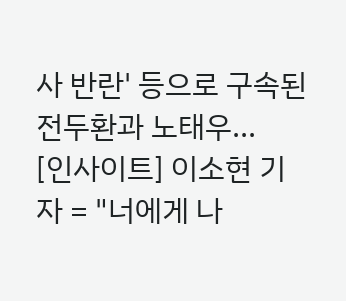사 반란' 등으로 구속된 전두환과 노태우...
[인사이트] 이소현 기자 = "너에게 나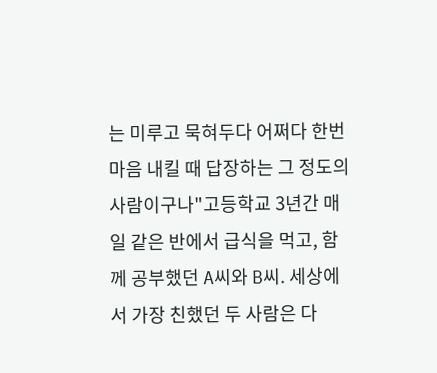는 미루고 묵혀두다 어쩌다 한번 마음 내킬 때 답장하는 그 정도의 사람이구나"고등학교 3년간 매일 같은 반에서 급식을 먹고, 함께 공부했던 A씨와 B씨. 세상에서 가장 친했던 두 사람은 다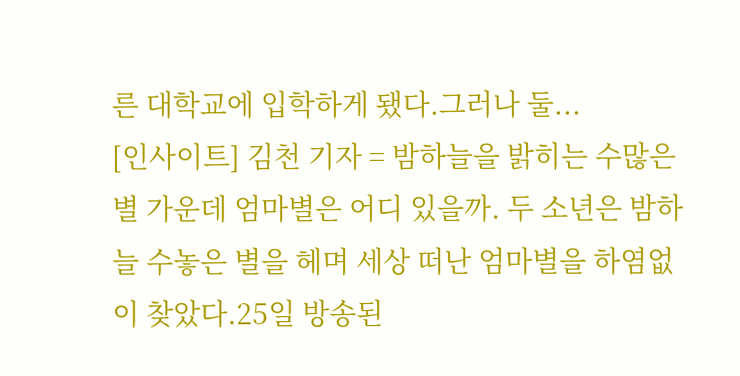른 대학교에 입학하게 됐다.그러나 둘...
[인사이트] 김천 기자 = 밤하늘을 밝히는 수많은 별 가운데 엄마별은 어디 있을까. 두 소년은 밤하늘 수놓은 별을 헤며 세상 떠난 엄마별을 하염없이 찾았다.25일 방송된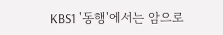KBS1 '동행'에서는 암으로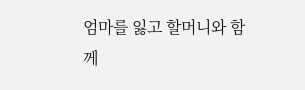엄마를 잃고 할머니와 함께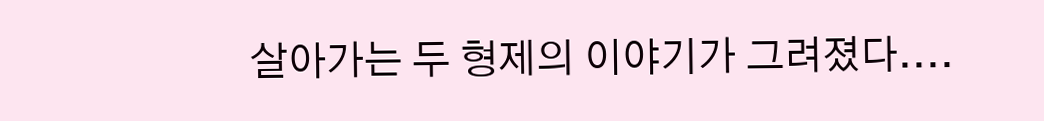살아가는 두 형제의 이야기가 그려졌다....